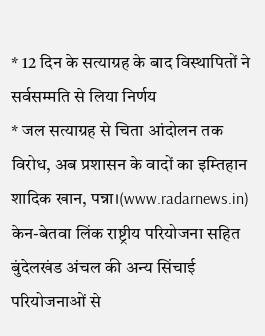* 12 दिन के सत्याग्रह के बाद विस्थापितों ने सर्वसम्मति से लिया निर्णय
* जल सत्याग्रह से चिता आंदोलन तक विरोध, अब प्रशासन के वादों का इम्तिहान
शादिक खान, पन्ना।(www.radarnews.in) केन-बेतवा लिंक राष्ट्रीय परियोजना सहित बुंदेलखंड अंचल की अन्य सिंचाई परियोजनाओं से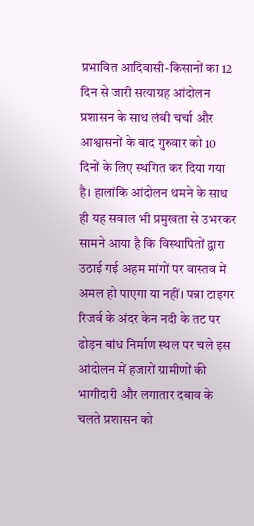प्रभावित आदिवासी-किसानों का 12 दिन से जारी सत्याग्रह आंदोलन प्रशासन के साथ लंबी चर्चा और आश्वासनों के बाद गुरुवार को 10 दिनों के लिए स्थगित कर दिया गया है। हालांकि आंदोलन थमने के साथ ही यह सवाल भी प्रमुखता से उभरकर सामने आया है कि विस्थापितों द्वारा उठाई गई अहम मांगों पर वास्तव में अमल हो पाएगा या नहीं। पन्ना टाइगर रिजर्व के अंदर केन नदी के तट पर ढोड़न बांध निर्माण स्थल पर चले इस आंदोलन में हजारों ग्रामीणों की भागीदारी और लगातार दबाव के चलते प्रशासन को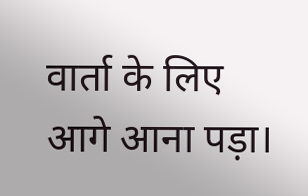वार्ता के लिए आगे आना पड़ा।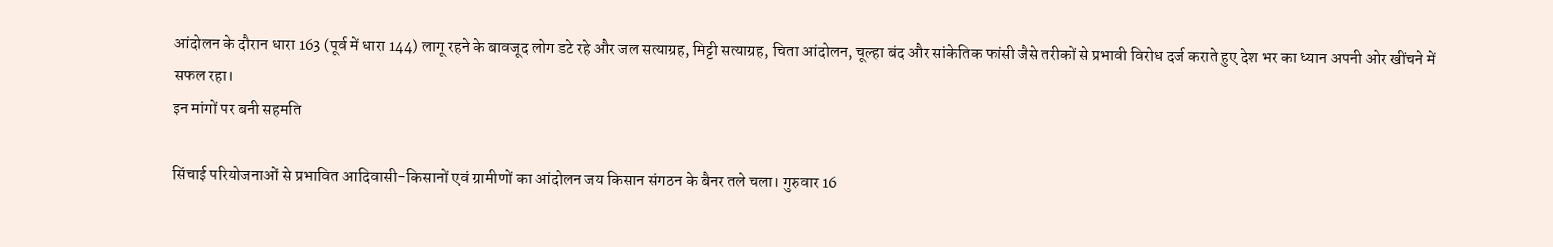आंदोलन के दौरान धारा 163 (पूर्व में धारा 144) लागू रहने के बावजूद लोग डटे रहे और जल सत्याग्रह, मिट्टी सत्याग्रह, चिता आंदोलन, चूल्हा बंद और सांकेतिक फांसी जैसे तरीकों से प्रभावी विरोध दर्ज कराते हुए देश भर का ध्यान अपनी ओर खींचने में सफल रहा।
इन मांगों पर बनी सहमति

सिंचाई परियोजनाओं से प्रभावित आदिवासी-किसानों एवं ग्रामीणों का आंदोलन जय किसान संगठन के बैनर तले चला। गुरुवार 16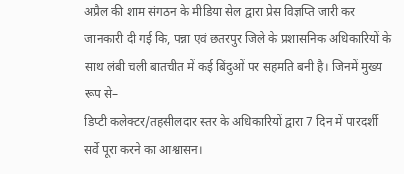अप्रैल की शाम संगठन के मीडिया सेल द्वारा प्रेस विज्ञप्ति जारी कर जानकारी दी गई कि, पन्ना एवं छतरपुर जिले के प्रशासनिक अधिकारियों के साथ लंबी चली बातचीत में कई बिंदुओं पर सहमति बनी है। जिनमें मुख्य रूप से–
डिप्टी कलेक्टर/तहसीलदार स्तर के अधिकारियों द्वारा 7 दिन में पारदर्शी सर्वे पूरा करने का आश्वासन।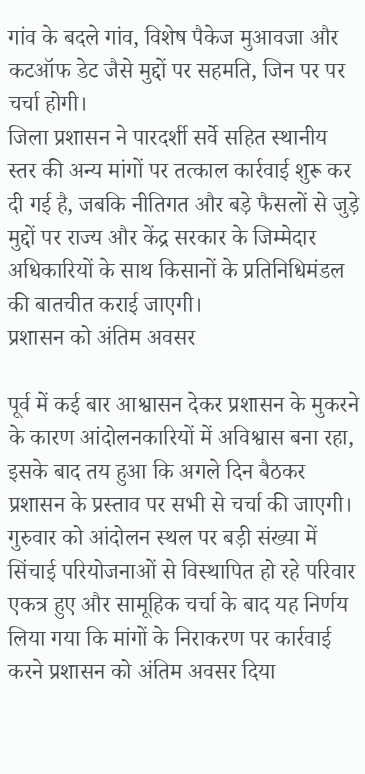गांव के बदले गांव, विशेष पैकेज मुआवजा और कटऑफ डेट जैसे मुद्दों पर सहमति, जिन पर पर चर्चा होगी।
जिला प्रशासन ने पारदर्शी सर्वे सहित स्थानीय स्तर की अन्य मांगों पर तत्काल कार्रवाई शुरू कर दी गई है, जबकि नीतिगत और बड़े फैसलों से जुड़े मुद्दों पर राज्य और केंद्र सरकार के जिम्मेदार अधिकारियों के साथ किसानों के प्रतिनिधिमंडल की बातचीत कराई जाएगी।
प्रशासन को अंतिम अवसर

पूर्व में कई बार आश्वासन देकर प्रशासन के मुकरने के कारण आंदोलनकारियों में अविश्वास बना रहा, इसके बाद तय हुआ कि अगले दिन बैठकर प्रशासन के प्रस्ताव पर सभी से चर्चा की जाएगी। गुरुवार को आंदोलन स्थल पर बड़ी संख्या में सिंचाई परियोजनाओं से विस्थापित हो रहे परिवार एकत्र हुए और सामूहिक चर्चा के बाद यह निर्णय लिया गया कि मांगों के निराकरण पर कार्रवाई करने प्रशासन को अंतिम अवसर दिया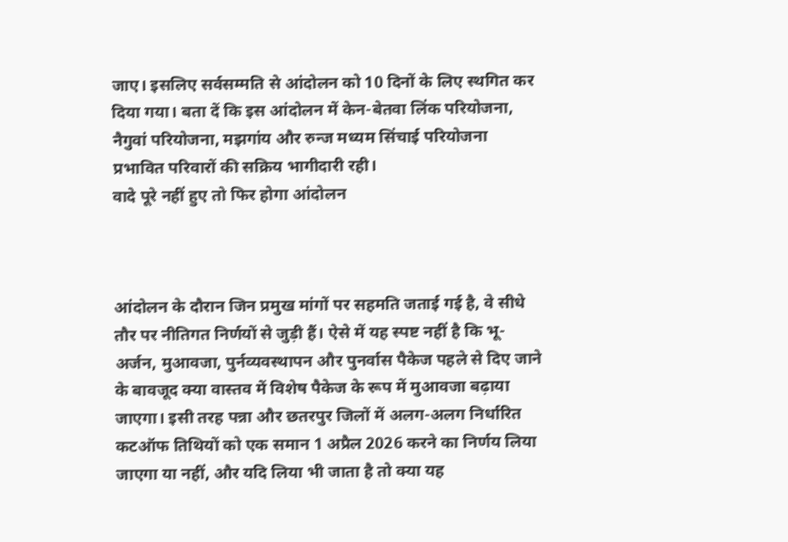जाए। इसलिए सर्वसम्मति से आंदोलन को 10 दिनों के लिए स्थगित कर दिया गया। बता दें कि इस आंदोलन में केन-बेतवा लिंक परियोजना, नैगुवां परियोजना, मझगांय और रुन्ज मध्यम सिंचाई परियोजना प्रभावित परिवारों की सक्रिय भागीदारी रही।
वादे पूरे नहीं हुए तो फिर होगा आंदोलन



आंदोलन के दौरान जिन प्रमुख मांगों पर सहमति जताई गई है, वे सीधे तौर पर नीतिगत निर्णयों से जुड़ी हैं। ऐसे में यह स्पष्ट नहीं है कि भू-अर्जन, मुआवजा, पुर्नव्यवस्थापन और पुनर्वास पैकेज पहले से दिए जाने के बावजूद क्या वास्तव में विशेष पैकेज के रूप में मुआवजा बढ़ाया जाएगा। इसी तरह पन्ना और छतरपुर जिलों में अलग-अलग निर्धारित कटऑफ तिथियों को एक समान 1 अप्रैल 2026 करने का निर्णय लिया जाएगा या नहीं, और यदि लिया भी जाता है तो क्या यह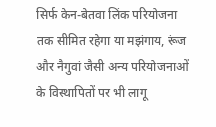सिर्फ केन-बेतवा लिंक परियोजना तक सीमित रहेगा या मझंगाय, रूंज और नैगुवां जैसी अन्य परियोजनाओं के विस्थापितों पर भी लागू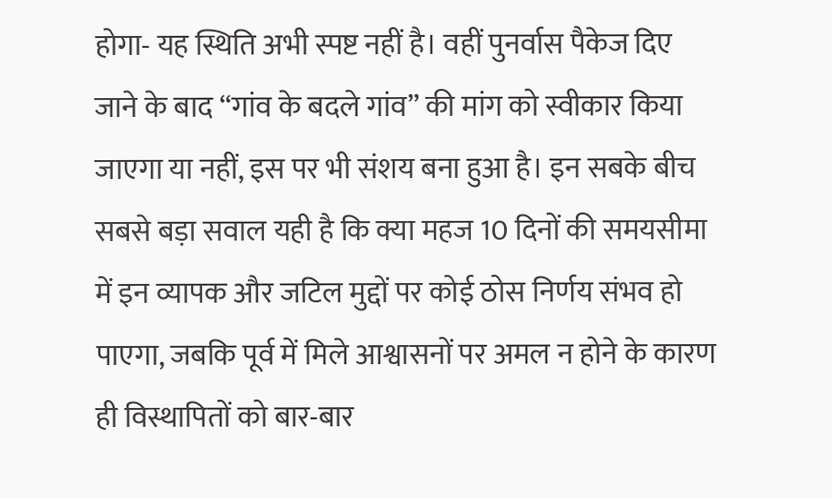होगा- यह स्थिति अभी स्पष्ट नहीं है। वहीं पुनर्वास पैकेज दिए जाने के बाद “गांव के बदले गांव” की मांग को स्वीकार किया जाएगा या नहीं, इस पर भी संशय बना हुआ है। इन सबके बीच सबसे बड़ा सवाल यही है कि क्या महज 10 दिनों की समयसीमा में इन व्यापक और जटिल मुद्दों पर कोई ठोस निर्णय संभव हो पाएगा, जबकि पूर्व में मिले आश्वासनों पर अमल न होने के कारण ही विस्थापितों को बार-बार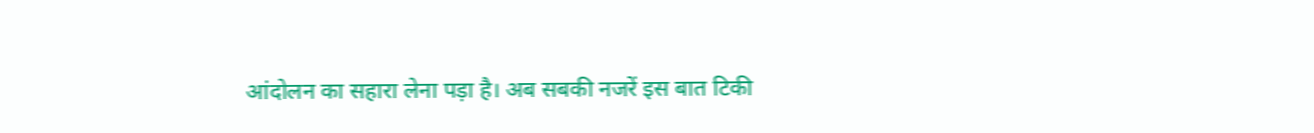आंदोलन का सहारा लेना पड़ा है। अब सबकी नजरें इस बात टिकी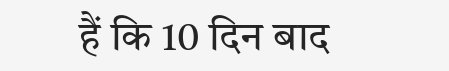हैं कि 10 दिन बाद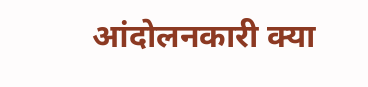आंदोलनकारी क्या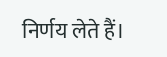निर्णय लेते हैं।